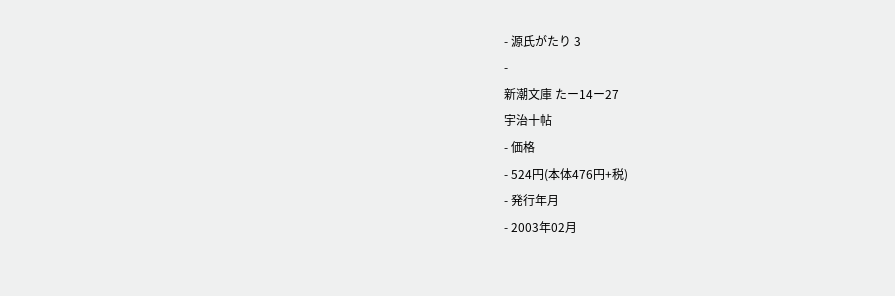- 源氏がたり 3
-
新潮文庫 たー14ー27
宇治十帖
- 価格
- 524円(本体476円+税)
- 発行年月
- 2003年02月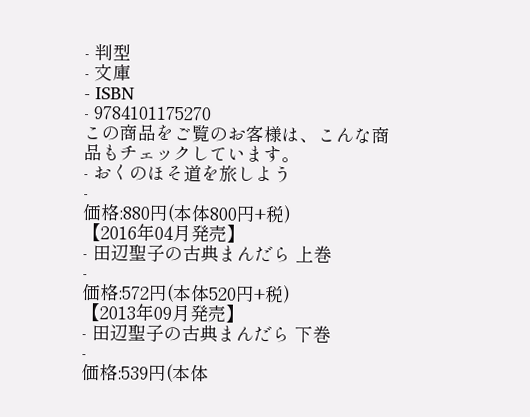- 判型
- 文庫
- ISBN
- 9784101175270
この商品をご覧のお客様は、こんな商品もチェックしています。
- おくのほそ道を旅しよう
-
価格:880円(本体800円+税)
【2016年04月発売】
- 田辺聖子の古典まんだら 上巻
-
価格:572円(本体520円+税)
【2013年09月発売】
- 田辺聖子の古典まんだら 下巻
-
価格:539円(本体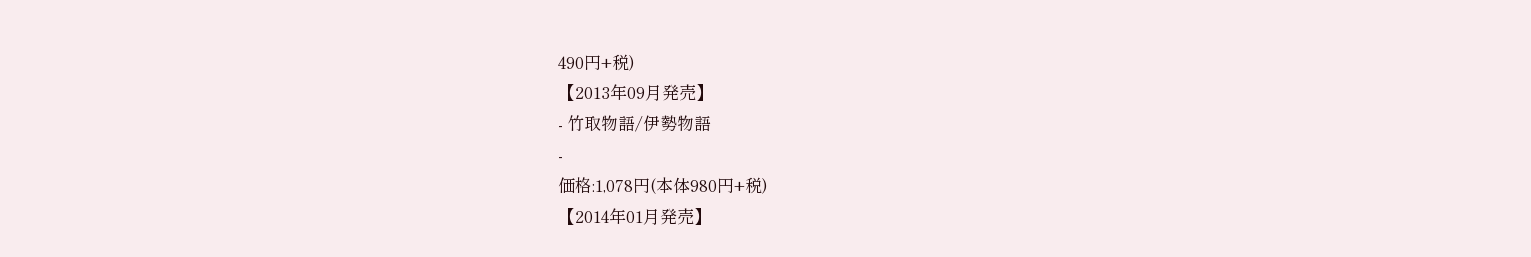490円+税)
【2013年09月発売】
- 竹取物語/伊勢物語
-
価格:1,078円(本体980円+税)
【2014年01月発売】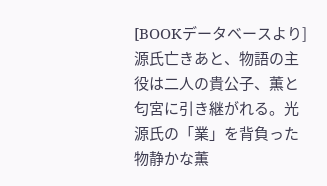[BOOKデータベースより]
源氏亡きあと、物語の主役は二人の貴公子、薫と匂宮に引き継がれる。光源氏の「業」を背負った物静かな薫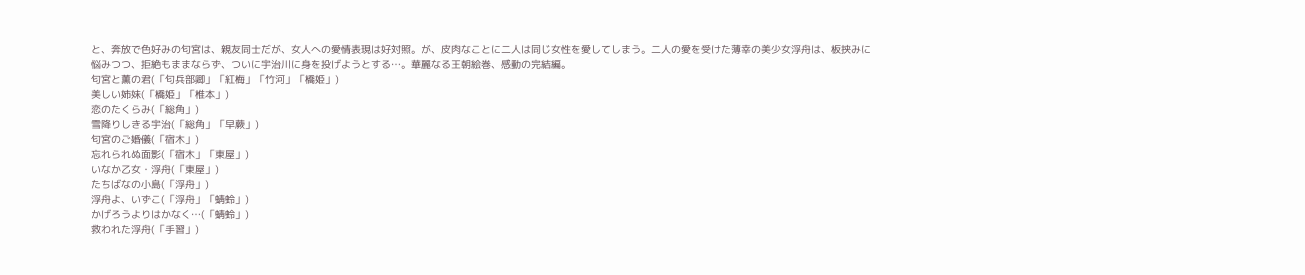と、奔放で色好みの匂宮は、親友同士だが、女人への愛情表現は好対照。が、皮肉なことに二人は同じ女性を愛してしまう。二人の愛を受けた薄幸の美少女浮舟は、板挟みに悩みつつ、拒絶もままならず、ついに宇治川に身を投げようとする…。華麗なる王朝絵巻、感動の完結編。
匂宮と薫の君(「匂兵部卿」「紅梅」「竹河」「橋姫」)
美しい姉妹(「橋姫」「椎本」)
恋のたくらみ(「総角」)
雪降りしきる宇治(「総角」「早蕨」)
匂宮のご婚儀(「宿木」)
忘れられぬ面影(「宿木」「東屋」)
いなか乙女・浮舟(「東屋」)
たちばなの小島(「浮舟」)
浮舟よ、いずこ(「浮舟」「蜻蛉」)
かげろうよりはかなく…(「蜻蛉」)
救われた浮舟(「手習」)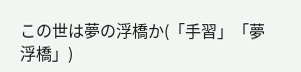この世は夢の浮橋か(「手習」「夢浮橋」)